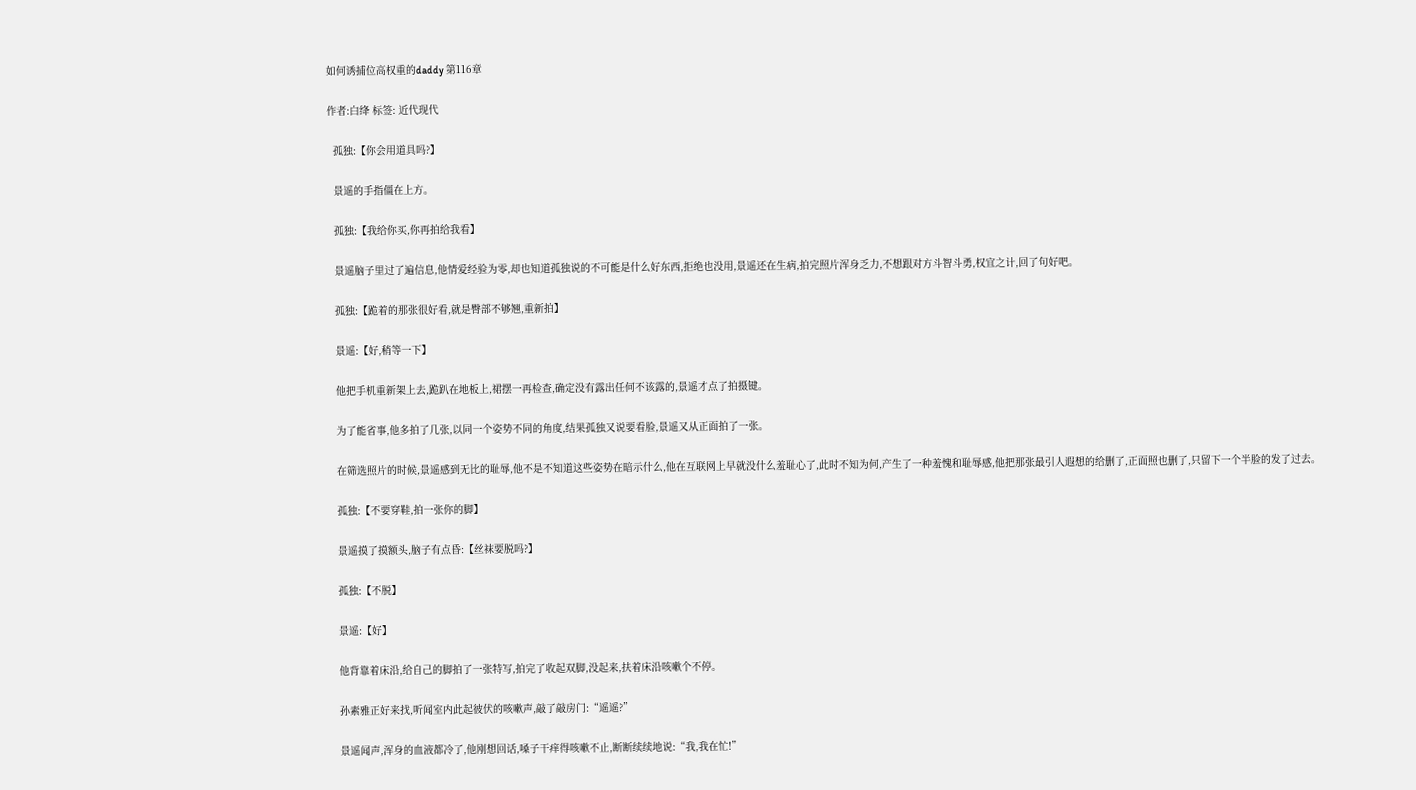如何诱捕位高权重的daddy 第116章

作者:白绛 标签: 近代现代

  孤独:【你会用道具吗?】

  景遥的手指僵在上方。

  孤独:【我给你买,你再拍给我看】

  景遥脑子里过了遍信息,他情爱经验为零,却也知道孤独说的不可能是什么好东西,拒绝也没用,景遥还在生病,拍完照片浑身乏力,不想跟对方斗智斗勇,权宜之计,回了句好吧。

  孤独:【跪着的那张很好看,就是臀部不够翘,重新拍】

  景遥:【好,稍等一下】

  他把手机重新架上去,跪趴在地板上,裙摆一再检查,确定没有露出任何不该露的,景遥才点了拍摄键。

  为了能省事,他多拍了几张,以同一个姿势不同的角度,结果孤独又说要看脸,景遥又从正面拍了一张。

  在筛选照片的时候,景遥感到无比的耻辱,他不是不知道这些姿势在暗示什么,他在互联网上早就没什么羞耻心了,此时不知为何,产生了一种羞愧和耻辱感,他把那张最引人遐想的给删了,正面照也删了,只留下一个半脸的发了过去。

  孤独:【不要穿鞋,拍一张你的脚】

  景遥摸了摸额头,脑子有点昏:【丝袜要脱吗?】

  孤独:【不脱】

  景遥:【好】

  他背靠着床沿,给自己的脚拍了一张特写,拍完了收起双脚,没起来,扶着床沿咳嗽个不停。

  孙素雅正好来找,听闻室内此起彼伏的咳嗽声,敲了敲房门:“遥遥?”

  景遥闻声,浑身的血液都冷了,他刚想回话,嗓子干痒得咳嗽不止,断断续续地说:“我,我在忙!”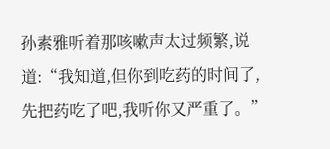孙素雅听着那咳嗽声太过频繁,说道:“我知道,但你到吃药的时间了,先把药吃了吧,我听你又严重了。”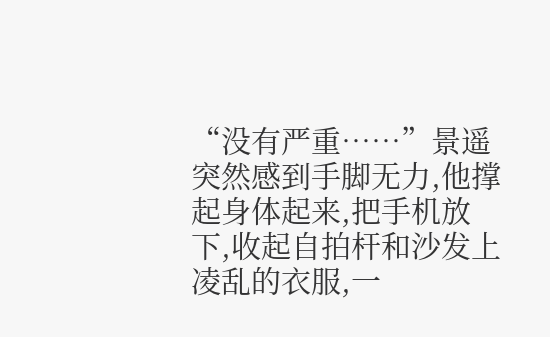“没有严重……”景遥突然感到手脚无力,他撑起身体起来,把手机放下,收起自拍杆和沙发上凌乱的衣服,一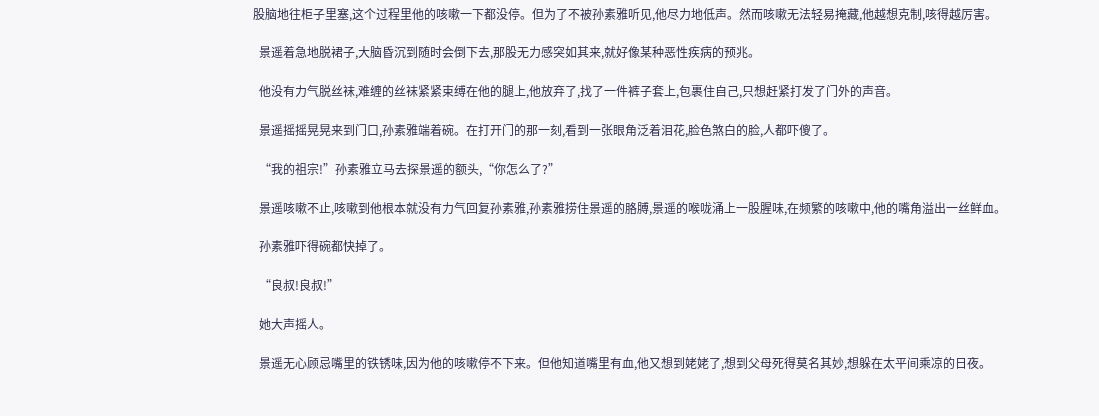股脑地往柜子里塞,这个过程里他的咳嗽一下都没停。但为了不被孙素雅听见,他尽力地低声。然而咳嗽无法轻易掩藏,他越想克制,咳得越厉害。

  景遥着急地脱裙子,大脑昏沉到随时会倒下去,那股无力感突如其来,就好像某种恶性疾病的预兆。

  他没有力气脱丝袜,难缠的丝袜紧紧束缚在他的腿上,他放弃了,找了一件裤子套上,包裹住自己,只想赶紧打发了门外的声音。

  景遥摇摇晃晃来到门口,孙素雅端着碗。在打开门的那一刻,看到一张眼角泛着泪花,脸色煞白的脸,人都吓傻了。

  “我的祖宗!”孙素雅立马去探景遥的额头,“你怎么了?”

  景遥咳嗽不止,咳嗽到他根本就没有力气回复孙素雅,孙素雅捞住景遥的胳膊,景遥的喉咙涌上一股腥味,在频繁的咳嗽中,他的嘴角溢出一丝鲜血。

  孙素雅吓得碗都快掉了。

  “良叔!良叔!”

  她大声摇人。

  景遥无心顾忌嘴里的铁锈味,因为他的咳嗽停不下来。但他知道嘴里有血,他又想到姥姥了,想到父母死得莫名其妙,想躲在太平间乘凉的日夜。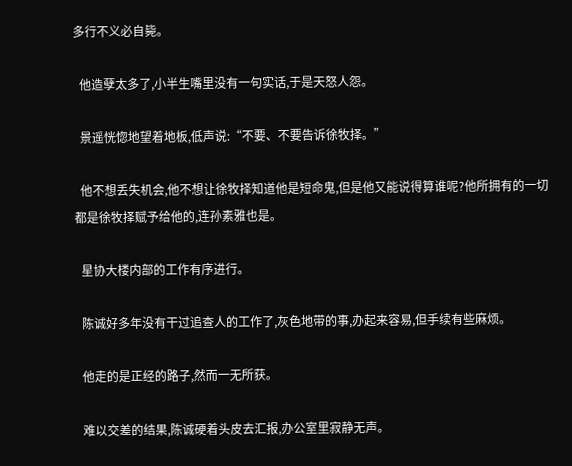多行不义必自毙。

  他造孽太多了,小半生嘴里没有一句实话,于是天怒人怨。

  景遥恍惚地望着地板,低声说:“不要、不要告诉徐牧择。”

  他不想丢失机会,他不想让徐牧择知道他是短命鬼,但是他又能说得算谁呢?他所拥有的一切都是徐牧择赋予给他的,连孙素雅也是。

  星协大楼内部的工作有序进行。

  陈诚好多年没有干过追查人的工作了,灰色地带的事,办起来容易,但手续有些麻烦。

  他走的是正经的路子,然而一无所获。

  难以交差的结果,陈诚硬着头皮去汇报,办公室里寂静无声。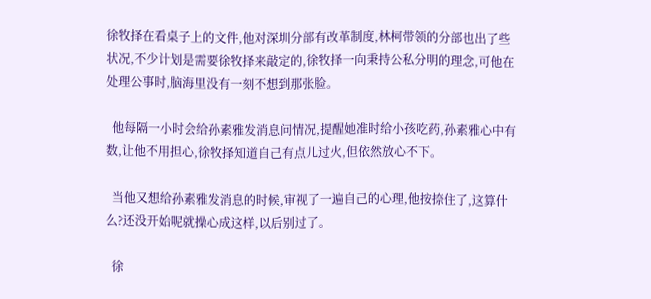徐牧择在看桌子上的文件,他对深圳分部有改革制度,林柯带领的分部也出了些状况,不少计划是需要徐牧择来敲定的,徐牧择一向秉持公私分明的理念,可他在处理公事时,脑海里没有一刻不想到那张脸。

  他每隔一小时会给孙素雅发消息问情况,提醒她准时给小孩吃药,孙素雅心中有数,让他不用担心,徐牧择知道自己有点儿过火,但依然放心不下。

  当他又想给孙素雅发消息的时候,审视了一遍自己的心理,他按捺住了,这算什么?还没开始呢就操心成这样,以后别过了。

  徐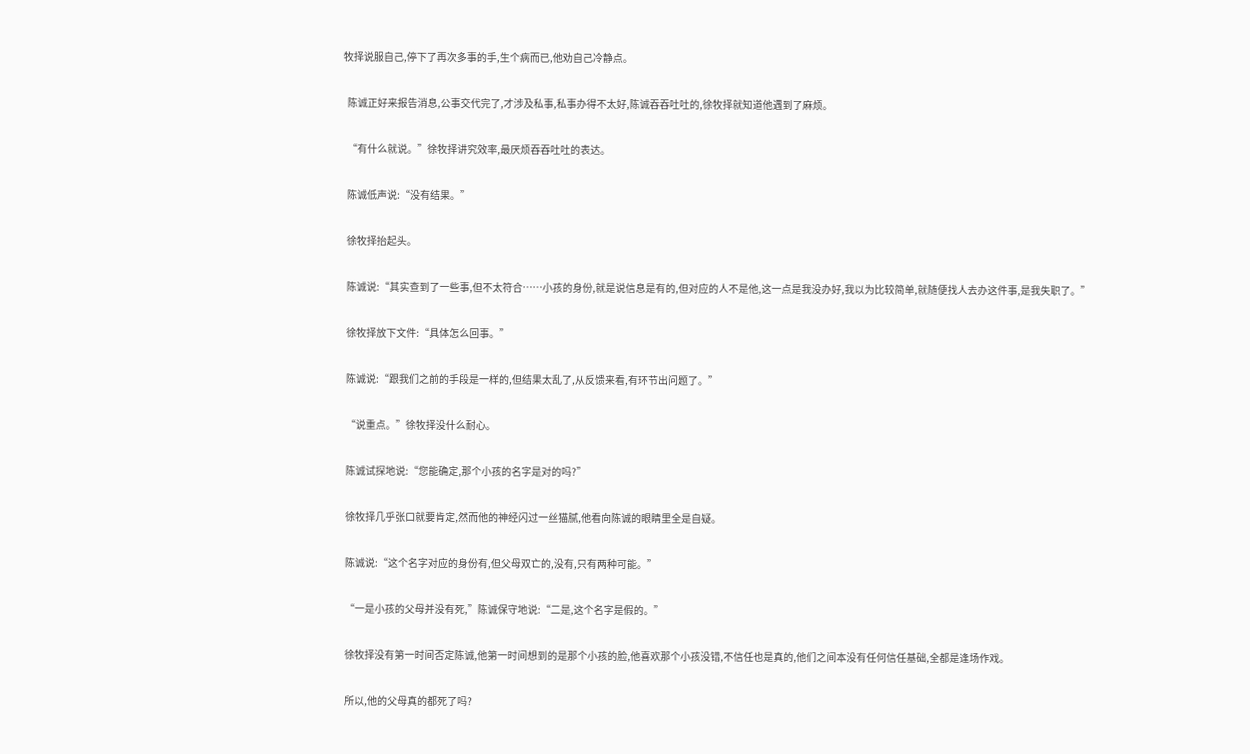牧择说服自己,停下了再次多事的手,生个病而已,他劝自己冷静点。

  陈诚正好来报告消息,公事交代完了,才涉及私事,私事办得不太好,陈诚吞吞吐吐的,徐牧择就知道他遇到了麻烦。

  “有什么就说。”徐牧择讲究效率,最厌烦吞吞吐吐的表达。

  陈诚低声说:“没有结果。”

  徐牧择抬起头。

  陈诚说:“其实查到了一些事,但不太符合……小孩的身份,就是说信息是有的,但对应的人不是他,这一点是我没办好,我以为比较简单,就随便找人去办这件事,是我失职了。”

  徐牧择放下文件:“具体怎么回事。”

  陈诚说:“跟我们之前的手段是一样的,但结果太乱了,从反馈来看,有环节出问题了。”

  “说重点。”徐牧择没什么耐心。

  陈诚试探地说:“您能确定,那个小孩的名字是对的吗?”

  徐牧择几乎张口就要肯定,然而他的神经闪过一丝猫腻,他看向陈诚的眼睛里全是自疑。

  陈诚说:“这个名字对应的身份有,但父母双亡的,没有,只有两种可能。”

  “一是小孩的父母并没有死,”陈诚保守地说:“二是,这个名字是假的。”

  徐牧择没有第一时间否定陈诚,他第一时间想到的是那个小孩的脸,他喜欢那个小孩没错,不信任也是真的,他们之间本没有任何信任基础,全都是逢场作戏。

  所以,他的父母真的都死了吗?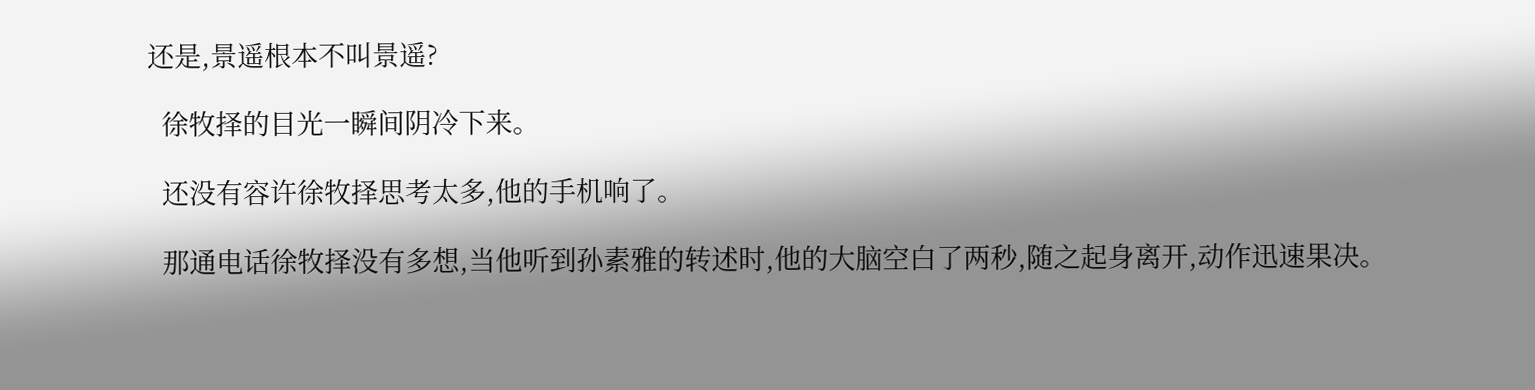还是,景遥根本不叫景遥?

  徐牧择的目光一瞬间阴冷下来。

  还没有容许徐牧择思考太多,他的手机响了。

  那通电话徐牧择没有多想,当他听到孙素雅的转述时,他的大脑空白了两秒,随之起身离开,动作迅速果决。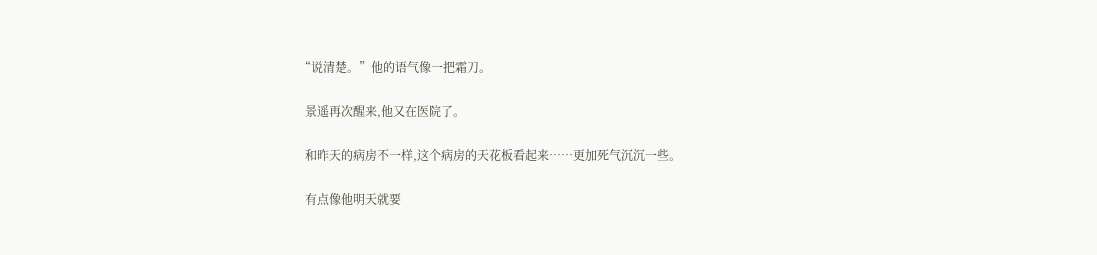“说清楚。”他的语气像一把霜刀。

  景遥再次醒来,他又在医院了。

  和昨天的病房不一样,这个病房的天花板看起来……更加死气沉沉一些。

  有点像他明天就要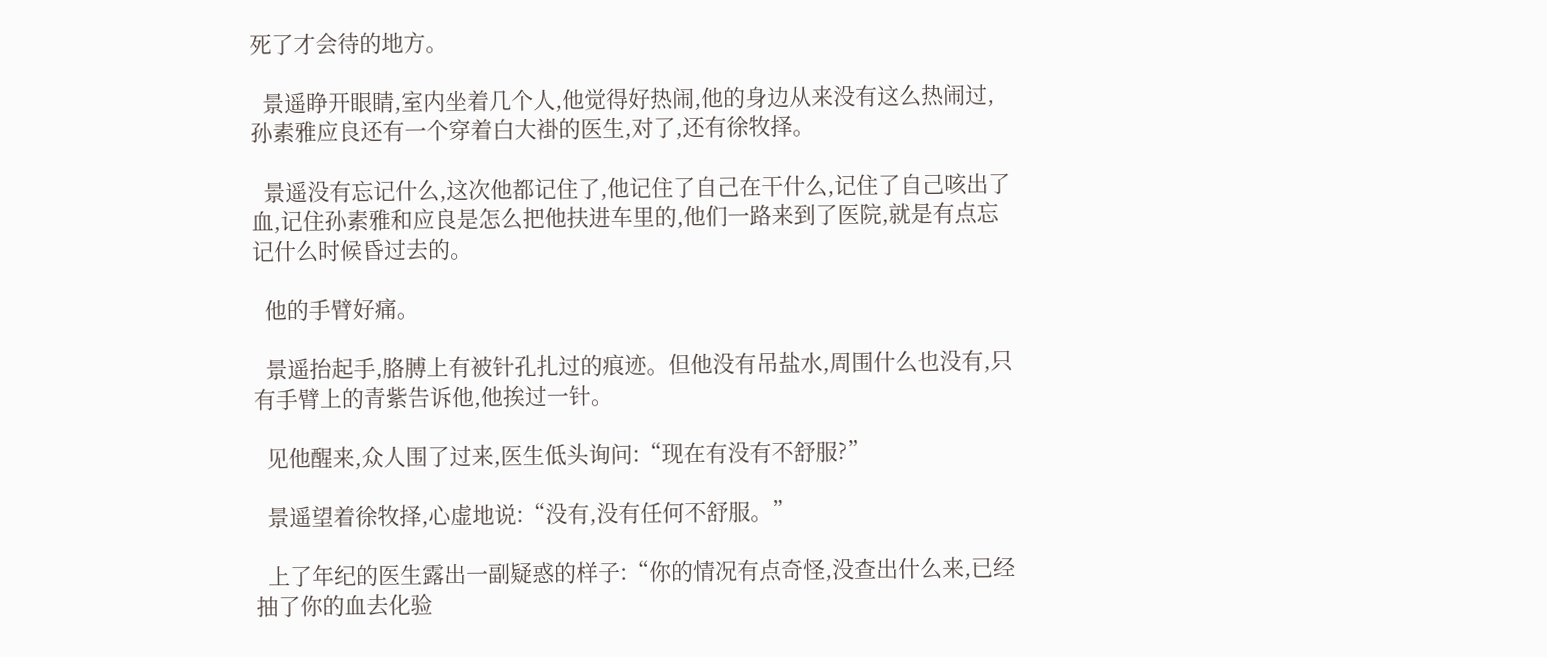死了才会待的地方。

  景遥睁开眼睛,室内坐着几个人,他觉得好热闹,他的身边从来没有这么热闹过,孙素雅应良还有一个穿着白大褂的医生,对了,还有徐牧择。

  景遥没有忘记什么,这次他都记住了,他记住了自己在干什么,记住了自己咳出了血,记住孙素雅和应良是怎么把他扶进车里的,他们一路来到了医院,就是有点忘记什么时候昏过去的。

  他的手臂好痛。

  景遥抬起手,胳膊上有被针孔扎过的痕迹。但他没有吊盐水,周围什么也没有,只有手臂上的青紫告诉他,他挨过一针。

  见他醒来,众人围了过来,医生低头询问:“现在有没有不舒服?”

  景遥望着徐牧择,心虚地说:“没有,没有任何不舒服。”

  上了年纪的医生露出一副疑惑的样子:“你的情况有点奇怪,没查出什么来,已经抽了你的血去化验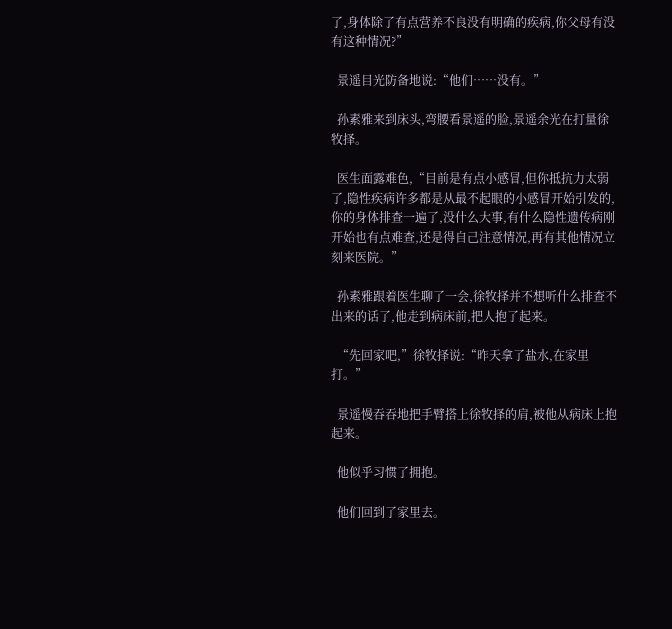了,身体除了有点营养不良没有明确的疾病,你父母有没有这种情况?”

  景遥目光防备地说:“他们……没有。”

  孙素雅来到床头,弯腰看景遥的脸,景遥余光在打量徐牧择。

  医生面露难色,“目前是有点小感冒,但你抵抗力太弱了,隐性疾病许多都是从最不起眼的小感冒开始引发的,你的身体排查一遍了,没什么大事,有什么隐性遗传病刚开始也有点难查,还是得自己注意情况,再有其他情况立刻来医院。”

  孙素雅跟着医生聊了一会,徐牧择并不想听什么排查不出来的话了,他走到病床前,把人抱了起来。

  “先回家吧,”徐牧择说:“昨天拿了盐水,在家里打。”

  景遥慢吞吞地把手臂搭上徐牧择的肩,被他从病床上抱起来。

  他似乎习惯了拥抱。

  他们回到了家里去。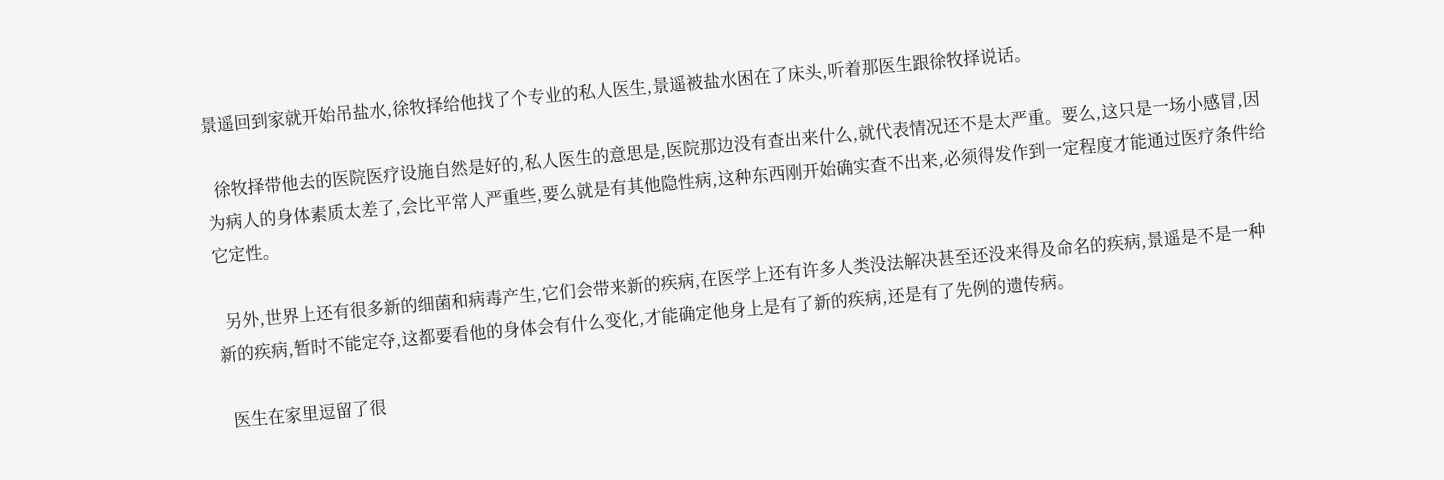景遥回到家就开始吊盐水,徐牧择给他找了个专业的私人医生,景遥被盐水困在了床头,听着那医生跟徐牧择说话。

  徐牧择带他去的医院医疗设施自然是好的,私人医生的意思是,医院那边没有查出来什么,就代表情况还不是太严重。要么,这只是一场小感冒,因为病人的身体素质太差了,会比平常人严重些,要么就是有其他隐性病,这种东西刚开始确实查不出来,必须得发作到一定程度才能通过医疗条件给它定性。

  另外,世界上还有很多新的细菌和病毒产生,它们会带来新的疾病,在医学上还有许多人类没法解决甚至还没来得及命名的疾病,景遥是不是一种新的疾病,暂时不能定夺,这都要看他的身体会有什么变化,才能确定他身上是有了新的疾病,还是有了先例的遗传病。

  医生在家里逗留了很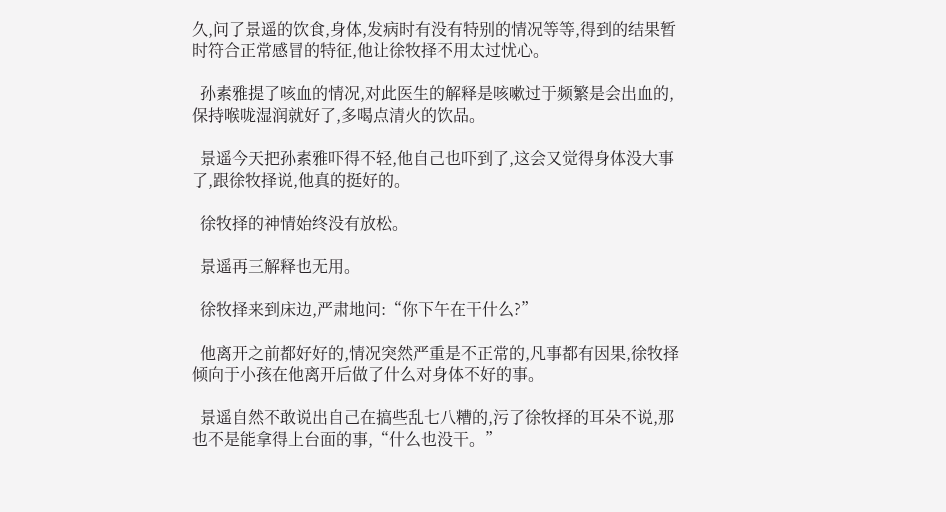久,问了景遥的饮食,身体,发病时有没有特别的情况等等,得到的结果暂时符合正常感冒的特征,他让徐牧择不用太过忧心。

  孙素雅提了咳血的情况,对此医生的解释是咳嗽过于频繁是会出血的,保持喉咙湿润就好了,多喝点清火的饮品。

  景遥今天把孙素雅吓得不轻,他自己也吓到了,这会又觉得身体没大事了,跟徐牧择说,他真的挺好的。

  徐牧择的神情始终没有放松。

  景遥再三解释也无用。

  徐牧择来到床边,严肃地问:“你下午在干什么?”

  他离开之前都好好的,情况突然严重是不正常的,凡事都有因果,徐牧择倾向于小孩在他离开后做了什么对身体不好的事。

  景遥自然不敢说出自己在搞些乱七八糟的,污了徐牧择的耳朵不说,那也不是能拿得上台面的事,“什么也没干。”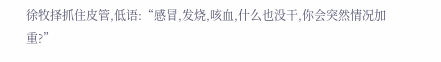徐牧择抓住皮管,低语:“感冒,发烧,咳血,什么也没干,你会突然情况加重?”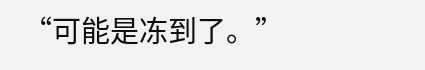“可能是冻到了。”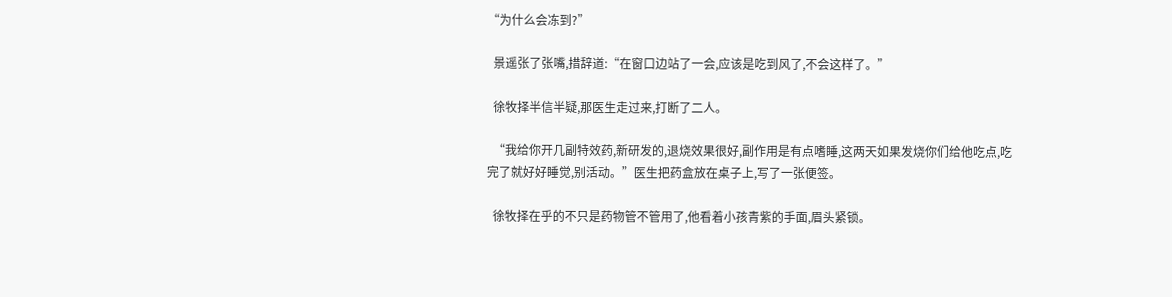“为什么会冻到?”

  景遥张了张嘴,措辞道:“在窗口边站了一会,应该是吃到风了,不会这样了。”

  徐牧择半信半疑,那医生走过来,打断了二人。

  “我给你开几副特效药,新研发的,退烧效果很好,副作用是有点嗜睡,这两天如果发烧你们给他吃点,吃完了就好好睡觉,别活动。”医生把药盒放在桌子上,写了一张便签。

  徐牧择在乎的不只是药物管不管用了,他看着小孩青紫的手面,眉头紧锁。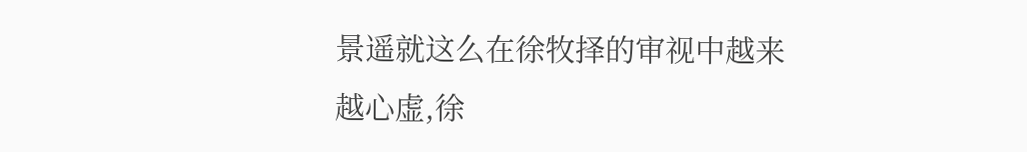景遥就这么在徐牧择的审视中越来越心虚,徐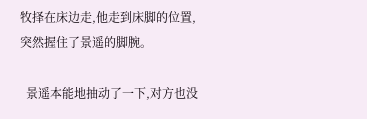牧择在床边走,他走到床脚的位置,突然握住了景遥的脚腕。

  景遥本能地抽动了一下,对方也没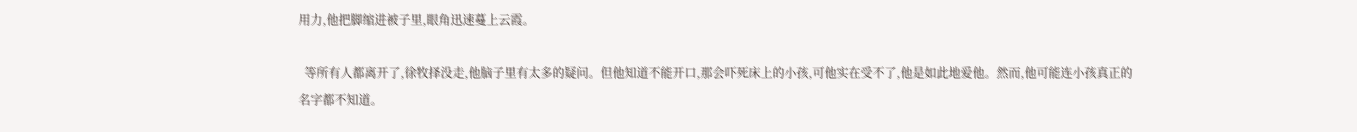用力,他把脚缩进被子里,眼角迅速蔓上云霞。

  等所有人都离开了,徐牧择没走,他脑子里有太多的疑问。但他知道不能开口,那会吓死床上的小孩,可他实在受不了,他是如此地爱他。然而,他可能连小孩真正的名字都不知道。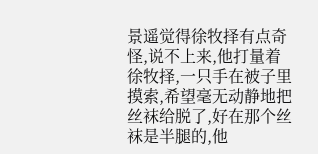景遥觉得徐牧择有点奇怪,说不上来,他打量着徐牧择,一只手在被子里摸索,希望毫无动静地把丝袜给脱了,好在那个丝袜是半腿的,他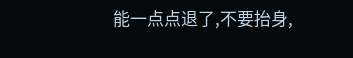能一点点退了,不要抬身,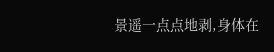景遥一点点地剥,身体在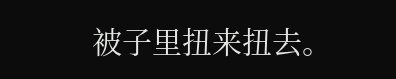被子里扭来扭去。